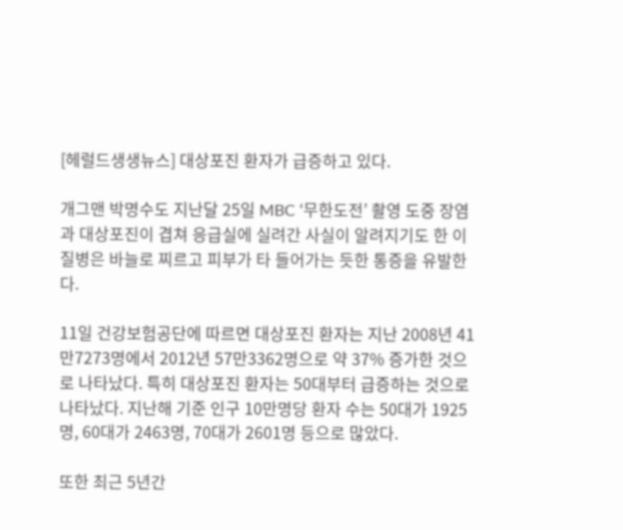[헤럴드생생뉴스] 대상포진 환자가 급증하고 있다.

개그맨 박명수도 지난달 25일 MBC ‘무한도전’ 촬영 도중 장염과 대상포진이 겹쳐 응급실에 실려간 사실이 알려지기도 한 이 질병은 바늘로 찌르고 피부가 타 들어가는 듯한 통증을 유발한다.

11일 건강보험공단에 따르면 대상포진 환자는 지난 2008년 41만7273명에서 2012년 57만3362명으로 약 37% 증가한 것으로 나타났다. 특히 대상포진 환자는 50대부터 급증하는 것으로 나타났다. 지난해 기준 인구 10만명당 환자 수는 50대가 1925명, 60대가 2463명, 70대가 2601명 등으로 많았다.

또한 최근 5년간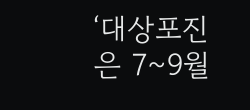‘대상포진은 7~9월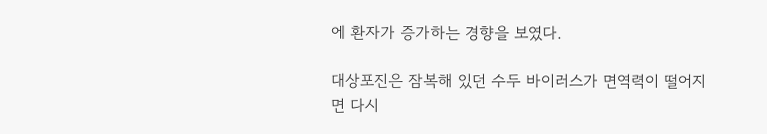에 환자가 증가하는 경향을 보였다.

대상포진은 잠복해 있던 수두 바이러스가 면역력이 떨어지면 다시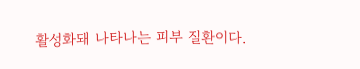활성화돼 나타나는 피부 질환이다.